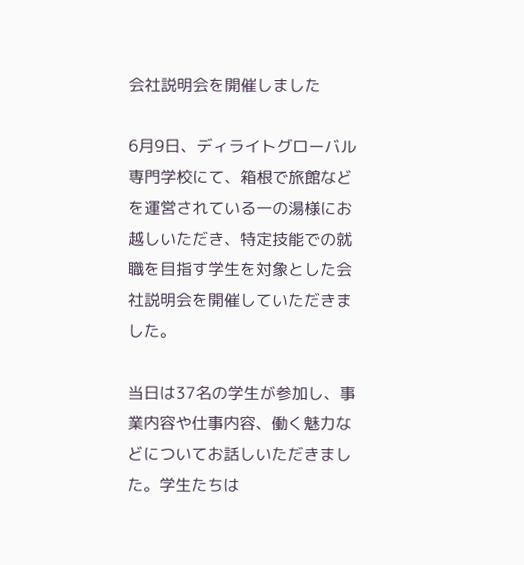会社説明会を開催しました

6月9日、ディライトグローバル専門学校にて、箱根で旅館などを運営されている一の湯様にお越しいただき、特定技能での就職を目指す学生を対象とした会社説明会を開催していただきました。

当日は37名の学生が参加し、事業内容や仕事内容、働く魅力などについてお話しいただきました。学生たちは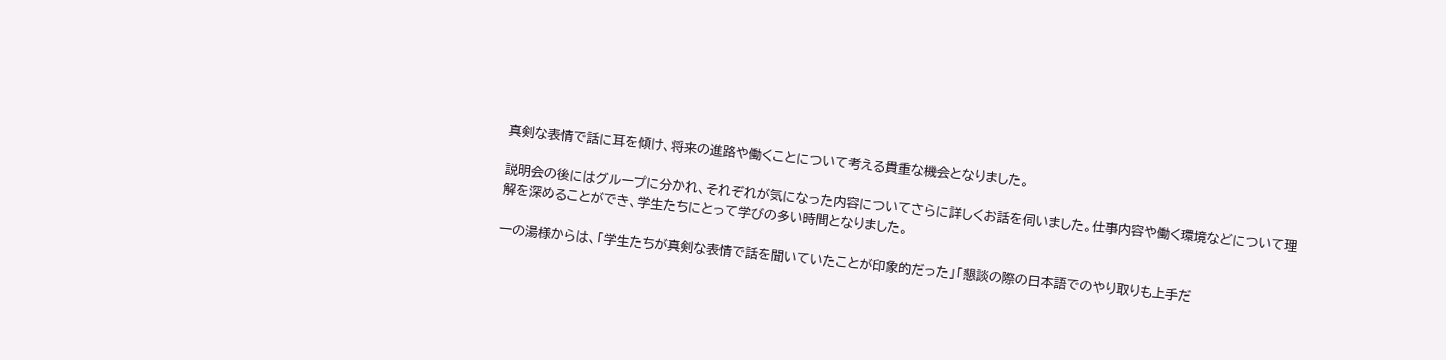真剣な表情で話に耳を傾け、将来の進路や働くことについて考える貴重な機会となりました。

説明会の後にはグループに分かれ、それぞれが気になった内容についてさらに詳しくお話を伺いました。仕事内容や働く環境などについて理解を深めることができ、学生たちにとって学びの多い時間となりました。

一の湯様からは、「学生たちが真剣な表情で話を聞いていたことが印象的だった」「懇談の際の日本語でのやり取りも上手だ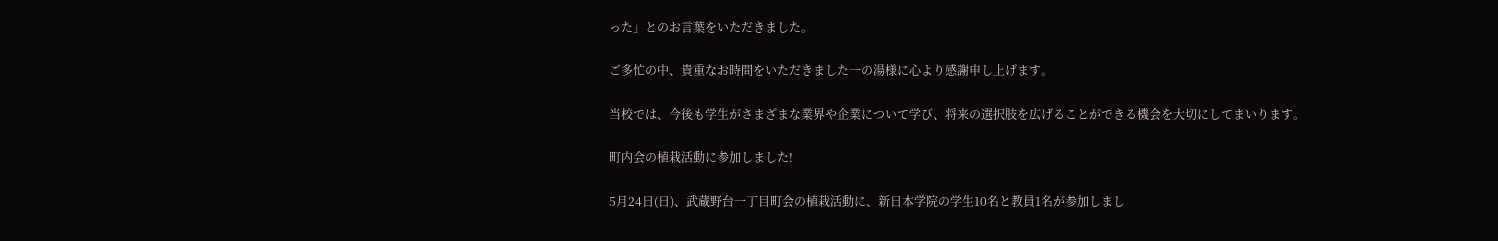った」とのお言葉をいただきました。

ご多忙の中、貴重なお時間をいただきました一の湯様に心より感謝申し上げます。

当校では、今後も学生がさまざまな業界や企業について学び、将来の選択肢を広げることができる機会を大切にしてまいります。

町内会の植栽活動に参加しました!

5月24日(日)、武蔵野台一丁目町会の植栽活動に、新日本学院の学生10名と教員1名が参加しまし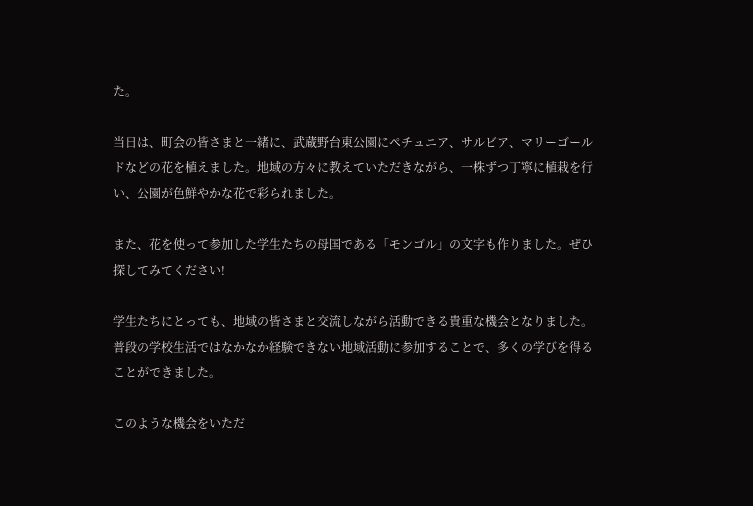た。

当日は、町会の皆さまと一緒に、武蔵野台東公園にペチュニア、サルビア、マリーゴールドなどの花を植えました。地域の方々に教えていただきながら、一株ずつ丁寧に植栽を行い、公園が色鮮やかな花で彩られました。

また、花を使って参加した学生たちの母国である「モンゴル」の文字も作りました。ぜひ探してみてください!

学生たちにとっても、地域の皆さまと交流しながら活動できる貴重な機会となりました。普段の学校生活ではなかなか経験できない地域活動に参加することで、多くの学びを得ることができました。

このような機会をいただ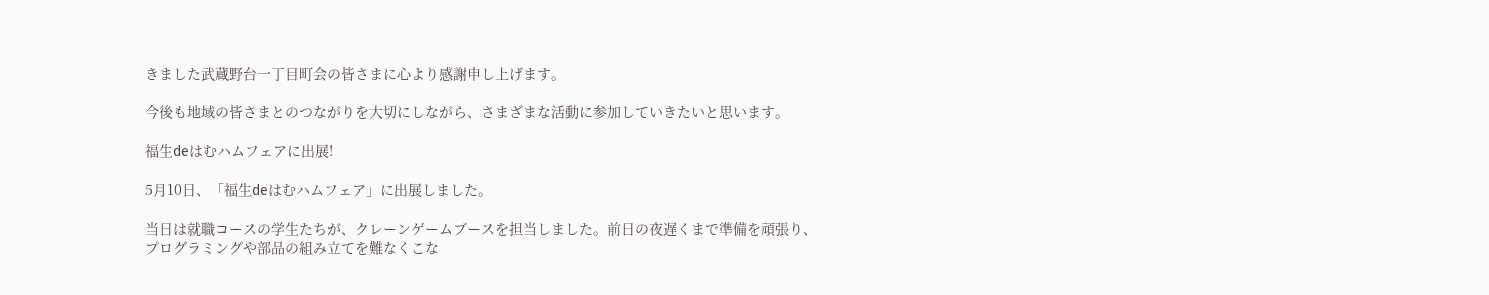きました武蔵野台一丁目町会の皆さまに心より感謝申し上げます。

今後も地域の皆さまとのつながりを大切にしながら、さまざまな活動に参加していきたいと思います。

福生deはむハムフェアに出展!

5月10日、「福生deはむハムフェア」に出展しました。

当日は就職コースの学生たちが、クレーンゲームブースを担当しました。前日の夜遅くまで準備を頑張り、プログラミングや部品の組み立てを難なくこな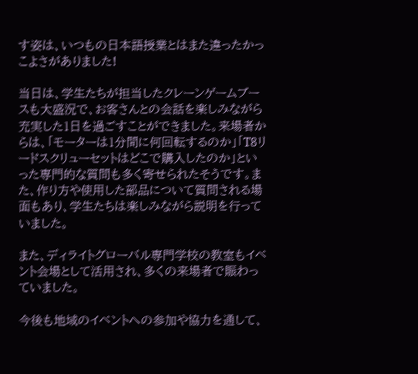す姿は、いつもの日本語授業とはまた違ったかっこよさがありました!

当日は、学生たちが担当したクレーンゲームブースも大盛況で、お客さんとの会話を楽しみながら充実した1日を過ごすことができました。来場者からは、「モーターは1分間に何回転するのか」「T8リードスクリューセットはどこで購入したのか」といった専門的な質問も多く寄せられたそうです。また、作り方や使用した部品について質問される場面もあり、学生たちは楽しみながら説明を行っていました。

また、ディライトグローバル専門学校の教室もイベント会場として活用され、多くの来場者で賑わっていました。

今後も地域のイベントへの参加や協力を通して、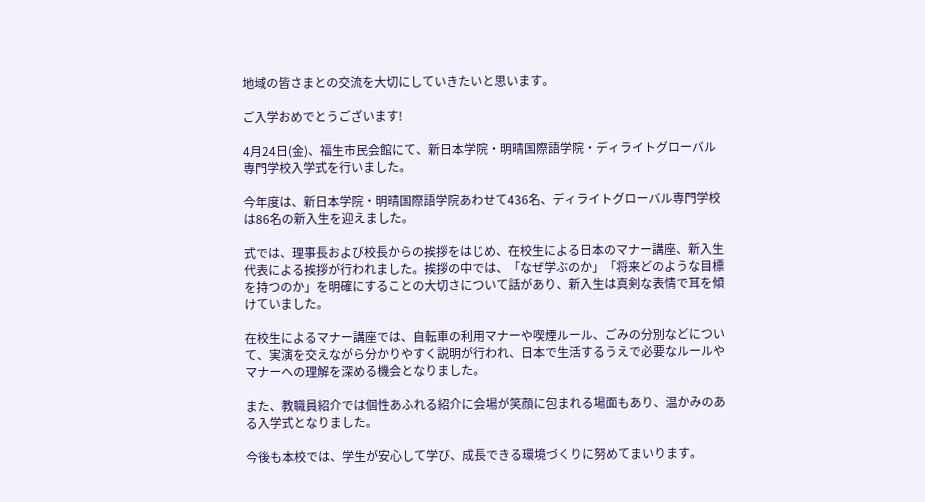地域の皆さまとの交流を大切にしていきたいと思います。

ご入学おめでとうございます!

4月24日(金)、福生市民会館にて、新日本学院・明晴国際語学院・ディライトグローバル専門学校入学式を行いました。

今年度は、新日本学院・明晴国際語学院あわせて436名、ディライトグローバル専門学校は86名の新入生を迎えました。

式では、理事長および校長からの挨拶をはじめ、在校生による日本のマナー講座、新入生代表による挨拶が行われました。挨拶の中では、「なぜ学ぶのか」「将来どのような目標を持つのか」を明確にすることの大切さについて話があり、新入生は真剣な表情で耳を傾けていました。

在校生によるマナー講座では、自転車の利用マナーや喫煙ルール、ごみの分別などについて、実演を交えながら分かりやすく説明が行われ、日本で生活するうえで必要なルールやマナーへの理解を深める機会となりました。

また、教職員紹介では個性あふれる紹介に会場が笑顔に包まれる場面もあり、温かみのある入学式となりました。

今後も本校では、学生が安心して学び、成長できる環境づくりに努めてまいります。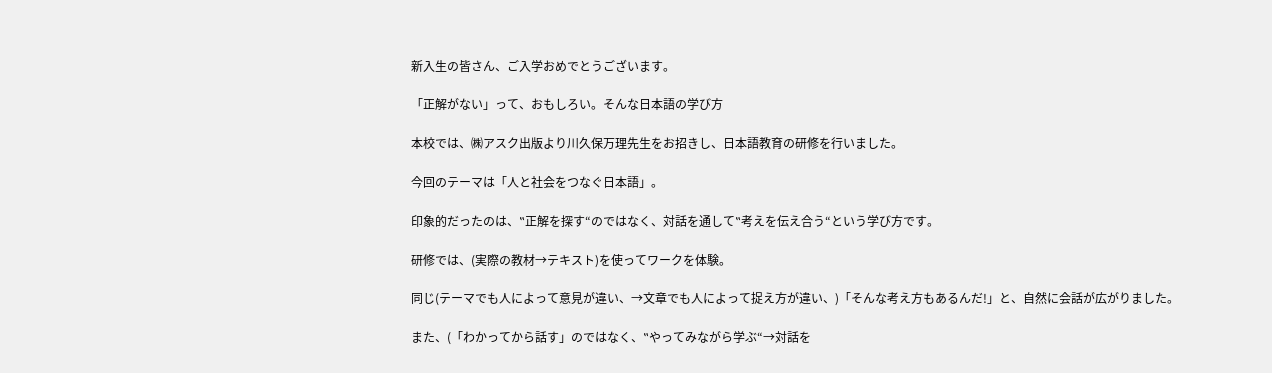新入生の皆さん、ご入学おめでとうございます。

「正解がない」って、おもしろい。そんな日本語の学び方

本校では、㈱アスク出版より川久保万理先生をお招きし、日本語教育の研修を行いました。

今回のテーマは「人と社会をつなぐ日本語」。

印象的だったのは、‟正解を探す“のではなく、対話を通して‟考えを伝え合う“という学び方です。

研修では、(実際の教材→テキスト)を使ってワークを体験。

同じ(テーマでも人によって意見が違い、→文章でも人によって捉え方が違い、)「そんな考え方もあるんだ!」と、自然に会話が広がりました。

また、(「わかってから話す」のではなく、‟やってみながら学ぶ“→対話を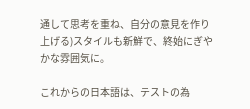通して思考を重ね、自分の意見を作り上げる)スタイルも新鮮で、終始にぎやかな雰囲気に。

これからの日本語は、テストの為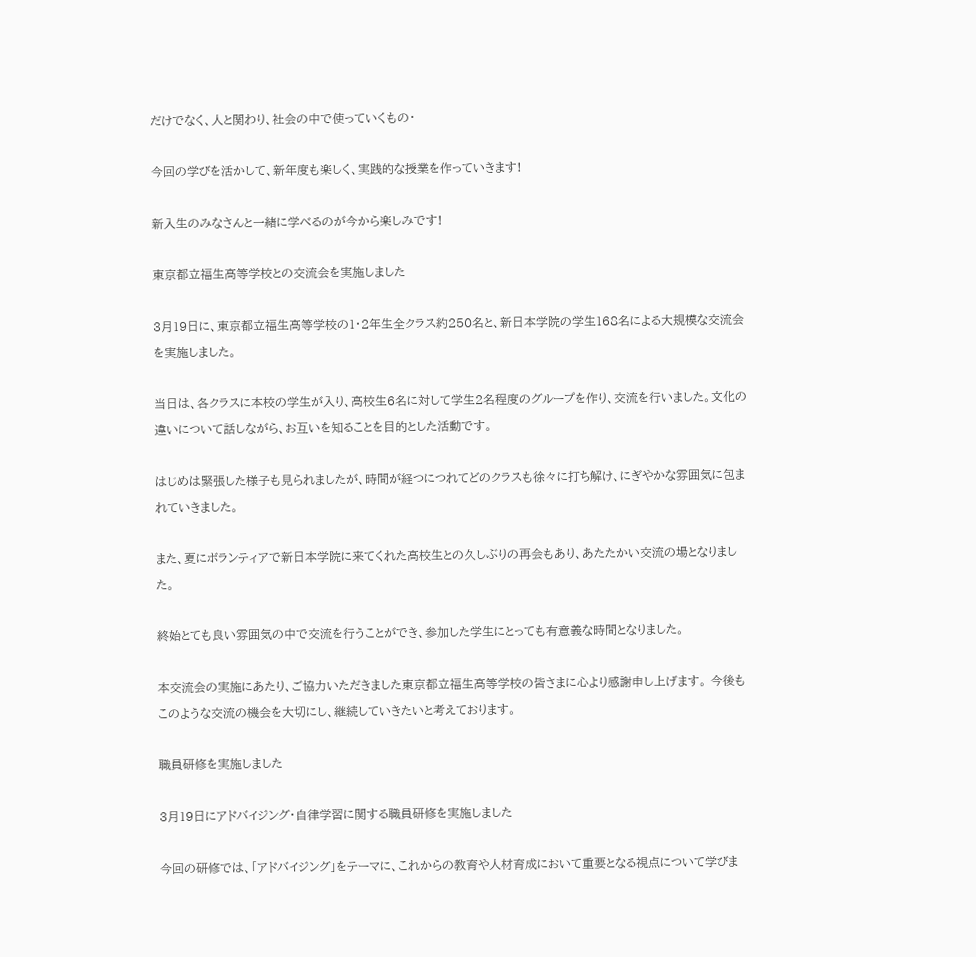だけでなく、人と関わり、社会の中で使っていくもの・

今回の学びを活かして、新年度も楽しく、実践的な授業を作っていきます!

新入生のみなさんと一緒に学べるのが今から楽しみです!

東京都立福生高等学校との交流会を実施しました

3月19日に、東京都立福生高等学校の1・2年生全クラス約250名と、新日本学院の学生168名による大規模な交流会を実施しました。

当日は、各クラスに本校の学生が入り、高校生6名に対して学生2名程度のグループを作り、交流を行いました。文化の違いについて話しながら、お互いを知ることを目的とした活動です。

はじめは緊張した様子も見られましたが、時間が経つにつれてどのクラスも徐々に打ち解け、にぎやかな雰囲気に包まれていきました。

また、夏にボランティアで新日本学院に来てくれた高校生との久しぶりの再会もあり、あたたかい交流の場となりました。

終始とても良い雰囲気の中で交流を行うことができ、参加した学生にとっても有意義な時間となりました。

本交流会の実施にあたり、ご協力いただきました東京都立福生高等学校の皆さまに心より感謝申し上げます。 今後もこのような交流の機会を大切にし、継続していきたいと考えております。

職員研修を実施しました

3月19日にアドバイジング・自律学習に関する職員研修を実施しました

今回の研修では、「アドバイジング」をテーマに、これからの教育や人材育成において重要となる視点について学びま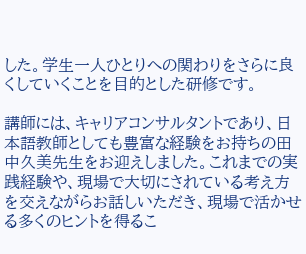した。学生一人ひとりへの関わりをさらに良くしていくことを目的とした研修です。

講師には、キャリアコンサルタントであり、日本語教師としても豊富な経験をお持ちの田中久美先生をお迎えしました。これまでの実践経験や、現場で大切にされている考え方を交えながらお話しいただき、現場で活かせる多くのヒントを得るこ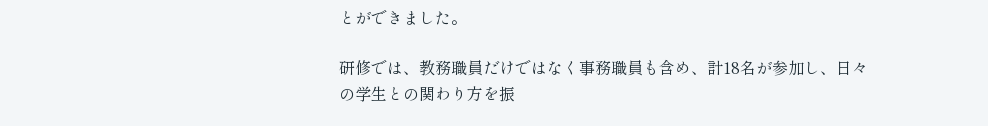とができました。

研修では、教務職員だけではなく事務職員も含め、計18名が参加し、日々の学生との関わり方を振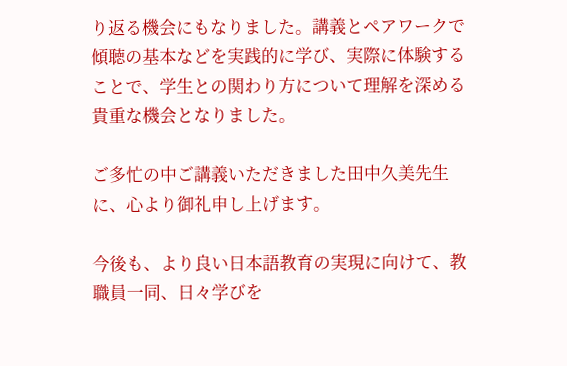り返る機会にもなりました。講義とペアワークで傾聴の基本などを実践的に学び、実際に体験することで、学生との関わり方について理解を深める貴重な機会となりました。

ご多忙の中ご講義いただきました田中久美先生に、心より御礼申し上げます。

今後も、より良い日本語教育の実現に向けて、教職員一同、日々学びを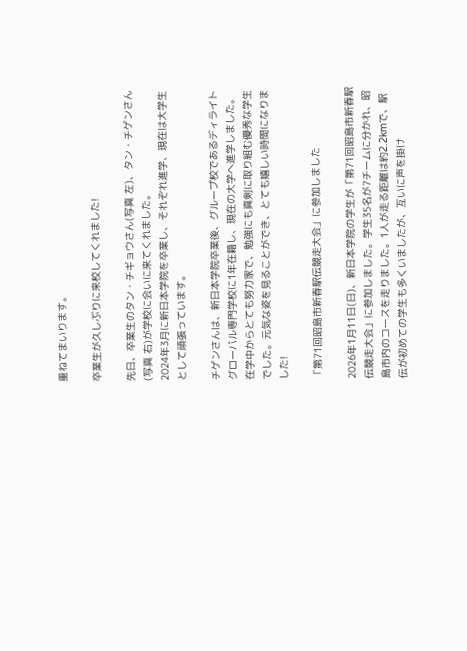重ねてまいります。

卒業生が久しぶりに来校してくれました!

先日、卒業生のタン・チギョウさん(写真 左)、タン・チゲンさん(写真 右)が学校に会いに来てくれました。
2024年3月に新日本学院を卒業し、それぞれ進学、現在は大学生として頑張っています。

チゲンさんは、新日本学院卒業後、グループ校であるディライトグローバル専門学校に1年在籍し、現在の大学へ進学しました。
在学中からとても努力家で、勉強にも真剣に取り組む優秀な学生でした。元気な姿を見ることができ、とても嬉しい時間になりました!

「第71回昭島市新春駅伝競走大会」に参加しました

2026年1月11日(日)、新日本学院の学生が「第71回昭島市新春駅伝競走大会」に参加しました。学生35名が7チームに分かれ、昭島市内のコースを走りました。1人が走る距離は約2.2kmで、駅伝が初めての学生も多くいましたが、互いに声を掛け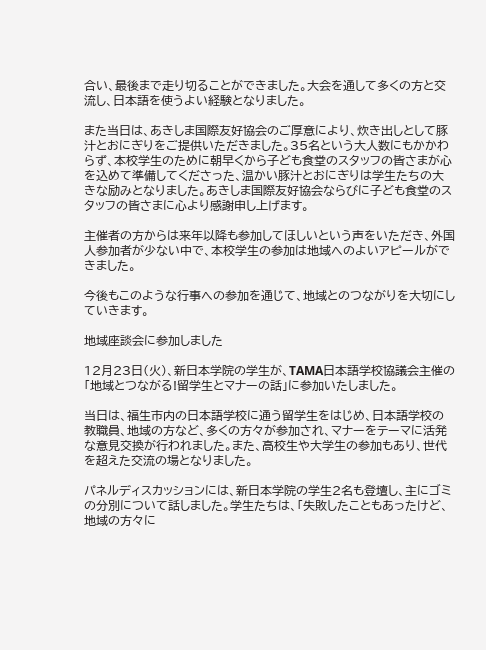合い、最後まで走り切ることができました。大会を通して多くの方と交流し、日本語を使うよい経験となりました。

また当日は、あきしま国際友好協会のご厚意により、炊き出しとして豚汁とおにぎりをご提供いただきました。35名という大人数にもかかわらず、本校学生のために朝早くから子ども食堂のスタッフの皆さまが心を込めて準備してくださった、温かい豚汁とおにぎりは学生たちの大きな励みとなりました。あきしま国際友好協会ならびに子ども食堂のスタッフの皆さまに心より感謝申し上げます。

主催者の方からは来年以降も参加してほしいという声をいただき、外国人参加者が少ない中で、本校学生の参加は地域へのよいアピールができました。

今後もこのような行事への参加を通じて、地域とのつながりを大切にしていきます。

地域座談会に参加しました

12月23日(火)、新日本学院の学生が、TAMA日本語学校協議会主催の「地域とつながる!留学生とマナーの話」に参加いたしました。

当日は、福生市内の日本語学校に通う留学生をはじめ、日本語学校の教職員、地域の方など、多くの方々が参加され、マナーをテーマに活発な意見交換が行われました。また、高校生や大学生の参加もあり、世代を超えた交流の場となりました。

パネルディスカッションには、新日本学院の学生2名も登壇し、主にゴミの分別について話しました。学生たちは、「失敗したこともあったけど、地域の方々に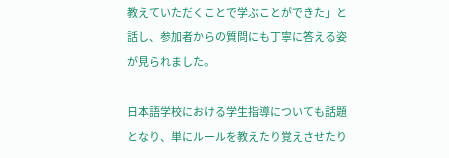教えていただくことで学ぶことができた」と話し、参加者からの質問にも丁寧に答える姿が見られました。

日本語学校における学生指導についても話題となり、単にルールを教えたり覚えさせたり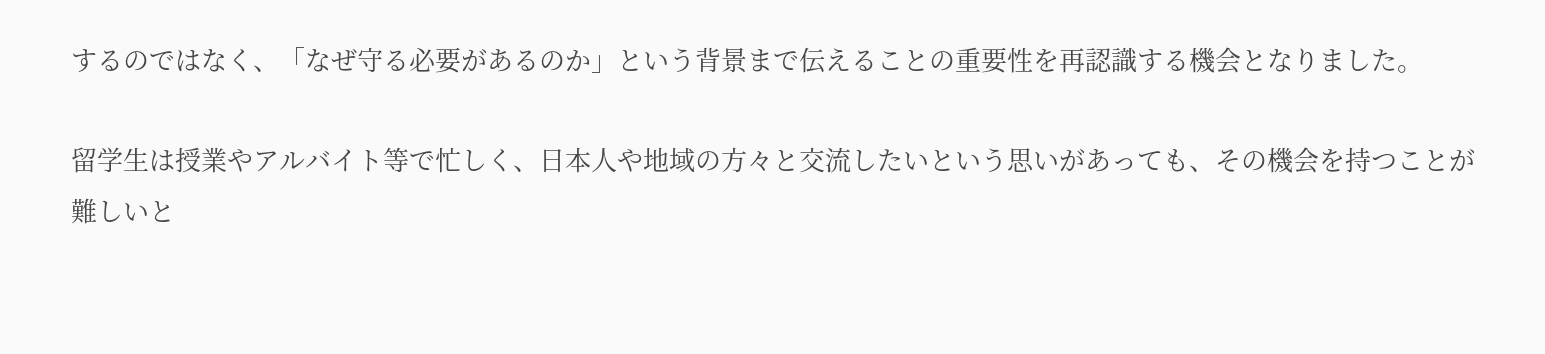するのではなく、「なぜ守る必要があるのか」という背景まで伝えることの重要性を再認識する機会となりました。

留学生は授業やアルバイト等で忙しく、日本人や地域の方々と交流したいという思いがあっても、その機会を持つことが難しいと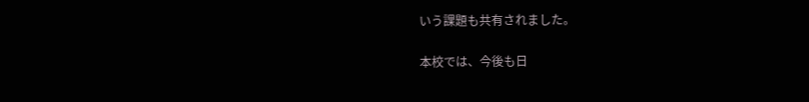いう課題も共有されました。

本校では、今後も日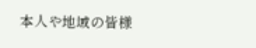本人や地域の皆様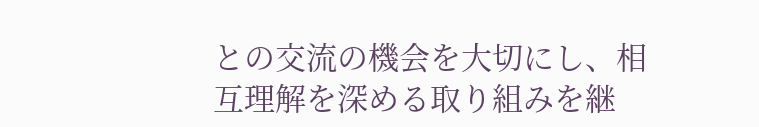との交流の機会を大切にし、相互理解を深める取り組みを継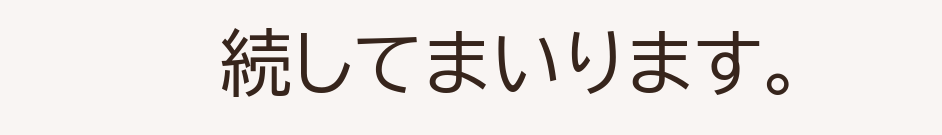続してまいります。